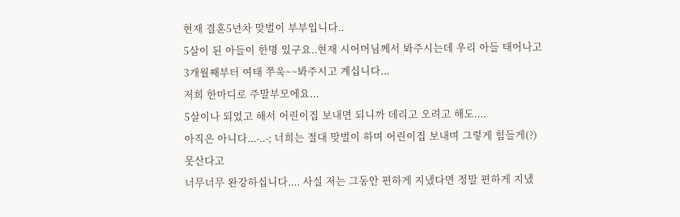현재 결혼5년차 맞벌이 부부입니다..
5살이 된 아들이 한명 있구요..현재 시어머님께서 봐주시는데 우리 아들 태어나고
3개월째부터 여태 쭈욱~~봐주시고 계십니다...
저희 한마디로 주말부모에요...
5살이나 되었고 해서 어린이집 보내면 되니까 데리고 오려고 해도....
아직은 아니다...-..-; 너희는 절대 맞벌이 하며 어린이집 보내며 그렇게 힘들게(?) 못산다고
너무너무 완강하십니다.... 사실 저는 그동안 편하게 지냈다면 정말 편하게 지냈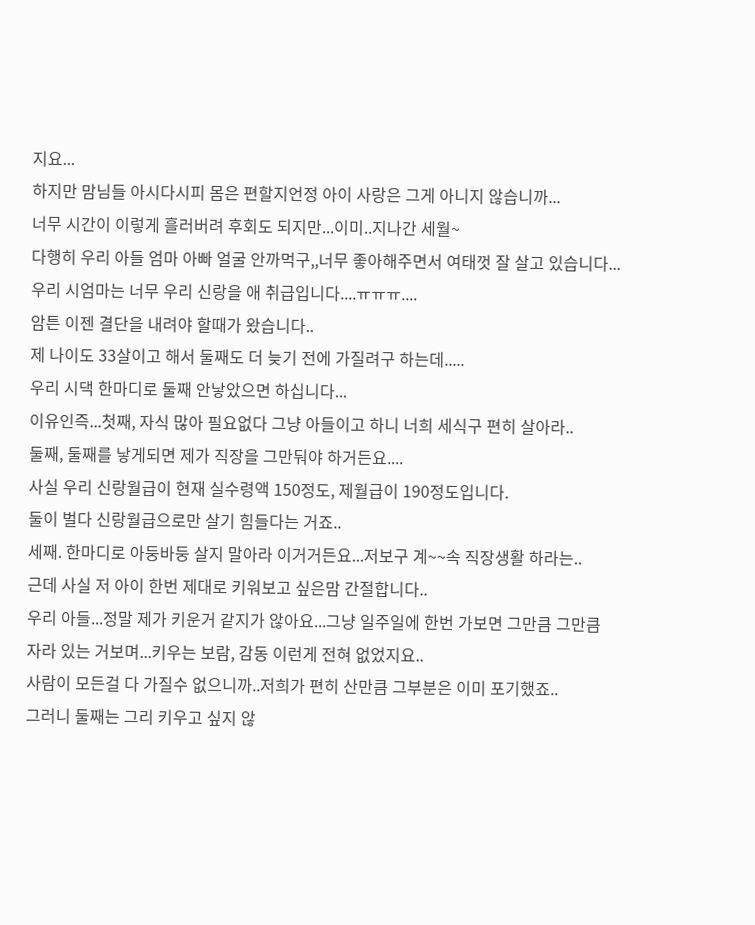지요...
하지만 맘님들 아시다시피 몸은 편할지언정 아이 사랑은 그게 아니지 않습니까...
너무 시간이 이렇게 흘러버려 후회도 되지만...이미..지나간 세월~
다행히 우리 아들 엄마 아빠 얼굴 안까먹구,,너무 좋아해주면서 여태껏 잘 살고 있습니다...
우리 시엄마는 너무 우리 신랑을 애 취급입니다....ㅠㅠㅠ....
암튼 이젠 결단을 내려야 할때가 왔습니다..
제 나이도 33살이고 해서 둘째도 더 늦기 전에 가질려구 하는데.....
우리 시댁 한마디로 둘째 안낳았으면 하십니다...
이유인즉...첫째, 자식 많아 필요없다 그냥 아들이고 하니 너희 세식구 편히 살아라..
둘째, 둘째를 낳게되면 제가 직장을 그만둬야 하거든요....
사실 우리 신랑월급이 현재 실수령액 150정도, 제월급이 190정도입니다.
둘이 벌다 신랑월급으로만 살기 힘들다는 거죠..
세째. 한마디로 아둥바둥 살지 말아라 이거거든요...저보구 계~~속 직장생활 하라는..
근데 사실 저 아이 한번 제대로 키워보고 싶은맘 간절합니다..
우리 아들...정말 제가 키운거 같지가 않아요...그냥 일주일에 한번 가보면 그만큼 그만큼
자라 있는 거보며...키우는 보람, 감동 이런게 전혀 없었지요..
사람이 모든걸 다 가질수 없으니까..저희가 편히 산만큼 그부분은 이미 포기했죠..
그러니 둘째는 그리 키우고 싶지 않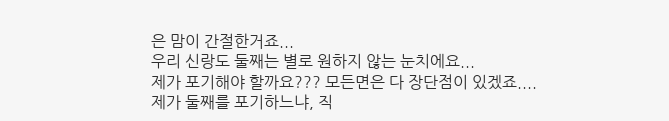은 맘이 간절한거죠...
우리 신랑도 둘째는 별로 원하지 않는 눈치에요...
제가 포기해야 할까요??? 모든면은 다 장단점이 있겠죠....
제가 둘째를 포기하느냐, 직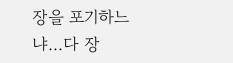장을 포기하느냐...다 장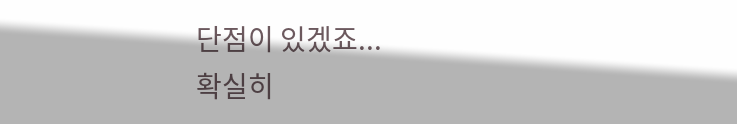단점이 있겠죠...
확실히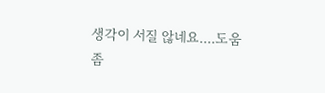생각이 서질 않네요....도움좀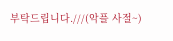부탁드립니다.///(악플 사절~)